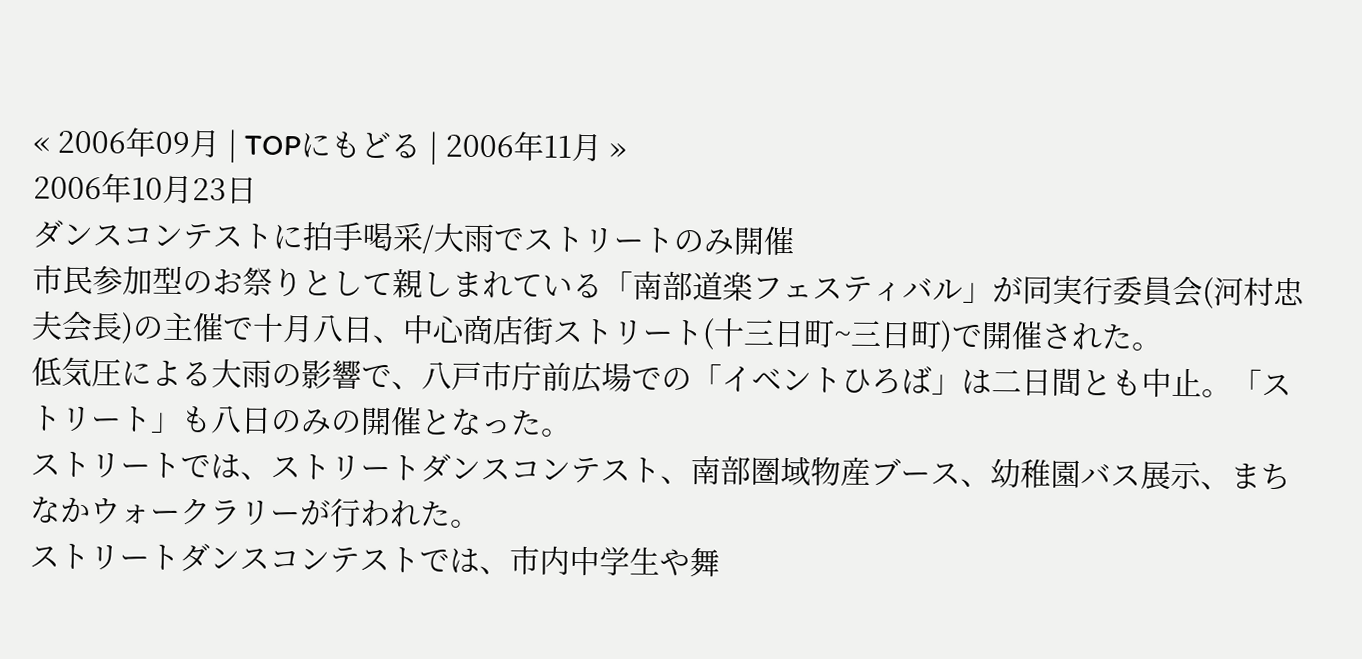« 2006年09月 | TOPにもどる | 2006年11月 »
2006年10月23日
ダンスコンテストに拍手喝采/大雨でストリートのみ開催
市民参加型のお祭りとして親しまれている「南部道楽フェスティバル」が同実行委員会(河村忠夫会長)の主催で十月八日、中心商店街ストリート(十三日町~三日町)で開催された。
低気圧による大雨の影響で、八戸市庁前広場での「イベントひろば」は二日間とも中止。「ストリート」も八日のみの開催となった。
ストリートでは、ストリートダンスコンテスト、南部圏域物産ブース、幼稚園バス展示、まちなかウォークラリーが行われた。
ストリートダンスコンテストでは、市内中学生や舞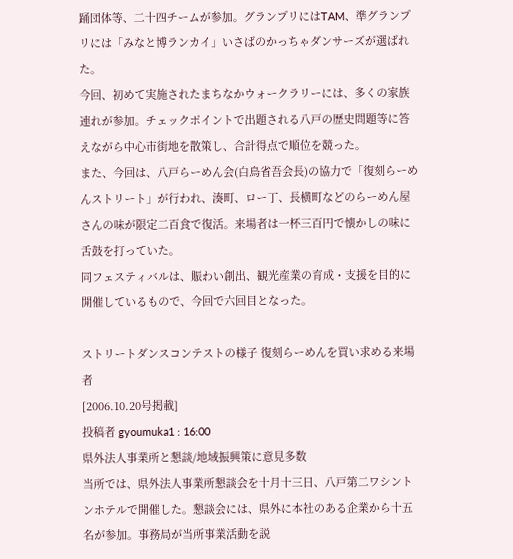踊団体等、二十四チームが参加。グランプリにはTAM、準グランプリには「みなと博ランカイ」いさばのかっちゃダンサーズが選ばれた。
今回、初めて実施されたまちなかウォークラリーには、多くの家族連れが参加。チェックポイントで出題される八戸の歴史問題等に答えながら中心市街地を散策し、合計得点で順位を競った。
また、今回は、八戸らーめん会(白鳥省吾会長)の協力で「復刻らーめんストリート」が行われ、湊町、ロー丁、長横町などのらーめん屋さんの味が限定二百食で復活。来場者は一杯三百円で懐かしの味に舌鼓を打っていた。
同フェスティバルは、賑わい創出、観光産業の育成・支援を目的に開催しているもので、今回で六回目となった。

ストリートダンスコンテストの様子 復刻らーめんを買い求める来場者
[2006.10.20号掲載]
投稿者 gyoumuka1 : 16:00
県外法人事業所と懇談/地域振興策に意見多数
当所では、県外法人事業所懇談会を十月十三日、八戸第二ワシントンホテルで開催した。懇談会には、県外に本社のある企業から十五名が参加。事務局が当所事業活動を説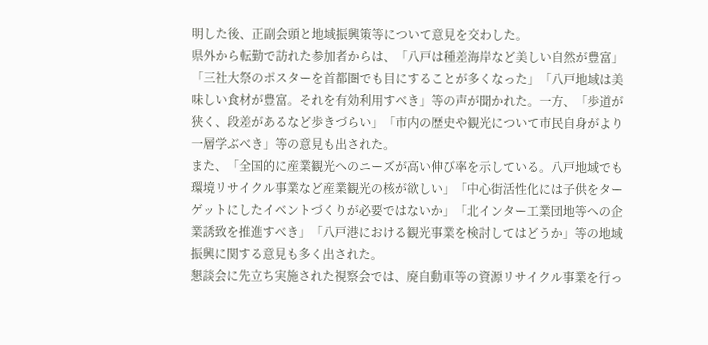明した後、正副会頭と地域振興策等について意見を交わした。
県外から転勤で訪れた参加者からは、「八戸は種差海岸など美しい自然が豊富」「三社大祭のポスターを首都圏でも目にすることが多くなった」「八戸地域は美味しい食材が豊富。それを有効利用すべき」等の声が聞かれた。一方、「歩道が狭く、段差があるなど歩きづらい」「市内の歴史や観光について市民自身がより一層学ぶべき」等の意見も出された。
また、「全国的に産業観光へのニーズが高い伸び率を示している。八戸地域でも環境リサイクル事業など産業観光の核が欲しい」「中心街活性化には子供をターゲットにしたイベントづくりが必要ではないか」「北インター工業団地等への企業誘致を推進すべき」「八戸港における観光事業を検討してはどうか」等の地域振興に関する意見も多く出された。
懇談会に先立ち実施された視察会では、廃自動車等の資源リサイクル事業を行っ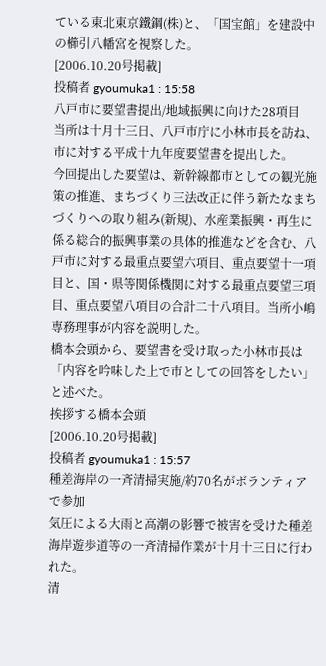ている東北東京鐵鋼(株)と、「国宝館」を建設中の櫛引八幡宮を視察した。
[2006.10.20号掲載]
投稿者 gyoumuka1 : 15:58
八戸市に要望書提出/地域振興に向けた28項目
当所は十月十三日、八戸市庁に小林市長を訪ね、市に対する平成十九年度要望書を提出した。
今回提出した要望は、新幹線都市としての観光施策の推進、まちづくり三法改正に伴う新たなまちづくりへの取り組み(新規)、水産業振興・再生に係る総合的振興事業の具体的推進などを含む、八戸市に対する最重点要望六項目、重点要望十一項目と、国・県等関係機関に対する最重点要望三項目、重点要望八項目の合計二十八項目。当所小嶋専務理事が内容を説明した。
橋本会頭から、要望書を受け取った小林市長は「内容を吟味した上で市としての回答をしたい」と述べた。
挨拶する橋本会頭
[2006.10.20号掲載]
投稿者 gyoumuka1 : 15:57
種差海岸の一斉清掃実施/約70名がボランティアで参加
気圧による大雨と高潮の影響で被害を受けた種差海岸遊歩道等の一斉清掃作業が十月十三日に行われた。
清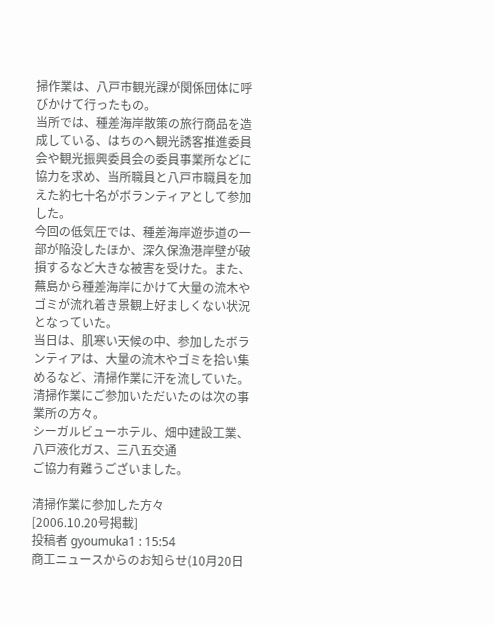掃作業は、八戸市観光課が関係団体に呼びかけて行ったもの。
当所では、種差海岸散策の旅行商品を造成している、はちのへ観光誘客推進委員会や観光振興委員会の委員事業所などに協力を求め、当所職員と八戸市職員を加えた約七十名がボランティアとして参加した。
今回の低気圧では、種差海岸遊歩道の一部が陥没したほか、深久保漁港岸壁が破損するなど大きな被害を受けた。また、蕪島から種差海岸にかけて大量の流木やゴミが流れ着き景観上好ましくない状況となっていた。
当日は、肌寒い天候の中、参加したボランティアは、大量の流木やゴミを拾い集めるなど、清掃作業に汗を流していた。
清掃作業にご参加いただいたのは次の事業所の方々。
シーガルビューホテル、畑中建設工業、八戸液化ガス、三八五交通
ご協力有難うございました。

清掃作業に参加した方々
[2006.10.20号掲載]
投稿者 gyoumuka1 : 15:54
商工ニュースからのお知らせ(10月20日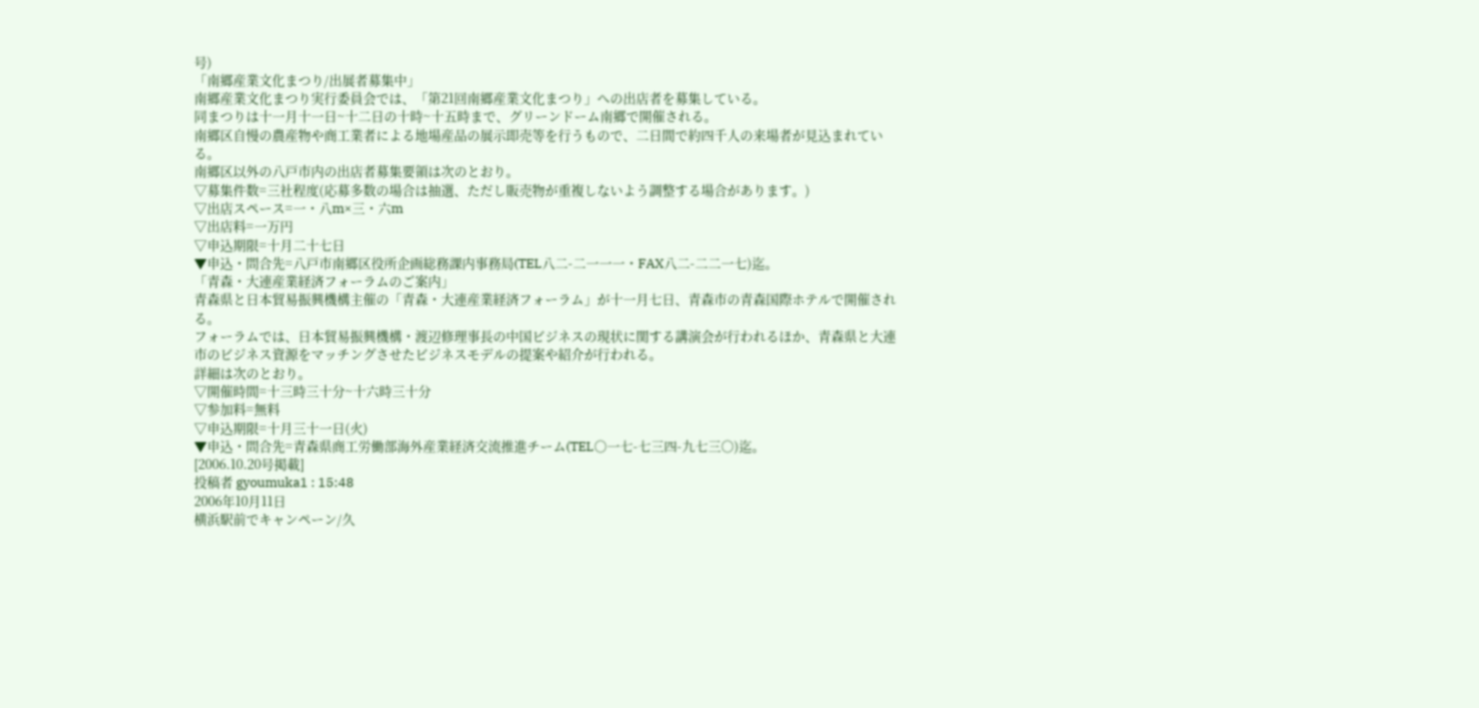号)
「南郷産業文化まつり/出展者募集中」
南郷産業文化まつり実行委員会では、「第21回南郷産業文化まつり」への出店者を募集している。
同まつりは十一月十一日~十二日の十時~十五時まで、グリーンドーム南郷で開催される。
南郷区自慢の農産物や商工業者による地場産品の展示即売等を行うもので、二日間で約四千人の来場者が見込まれている。
南郷区以外の八戸市内の出店者募集要領は次のとおり。
▽募集件数=三社程度(応募多数の場合は抽選、ただし販売物が重複しないよう調整する場合があります。)
▽出店スペース=一・八m×三・六m
▽出店料=一万円
▽申込期限=十月二十七日
▼申込・問合先=八戸市南郷区役所企画総務課内事務局(TEL八二-二一一一・FAX八二-二二一七)迄。
「青森・大連産業経済フォーラムのご案内」
青森県と日本貿易振興機構主催の「青森・大連産業経済フォーラム」が十一月七日、青森市の青森国際ホテルで開催される。
フォーラムでは、日本貿易振興機構・渡辺修理事長の中国ビジネスの現状に関する講演会が行われるほか、青森県と大連市のビジネス資源をマッチングさせたビジネスモデルの提案や紹介が行われる。
詳細は次のとおり。
▽開催時間=十三時三十分~十六時三十分
▽参加料=無料
▽申込期限=十月三十一日(火)
▼申込・問合先=青森県商工労働部海外産業経済交流推進チーム(TEL〇一七-七三四-九七三〇)迄。
[2006.10.20号掲載]
投稿者 gyoumuka1 : 15:48
2006年10月11日
横浜駅前でキャンペーン/久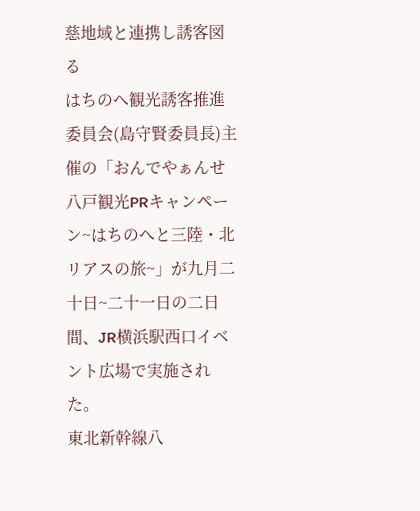慈地域と連携し誘客図る
はちのへ観光誘客推進委員会(島守賢委員長)主催の「おんでやぁんせ八戸観光PRキャンペーン~はちのへと三陸・北リアスの旅~」が九月二十日~二十一日の二日間、JR横浜駅西口イベント広場で実施された。
東北新幹線八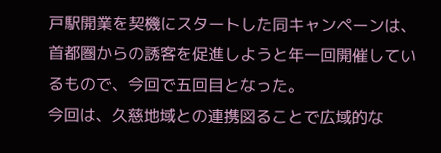戸駅開業を契機にスタートした同キャンペーンは、首都圏からの誘客を促進しようと年一回開催しているもので、今回で五回目となった。
今回は、久慈地域との連携図ることで広域的な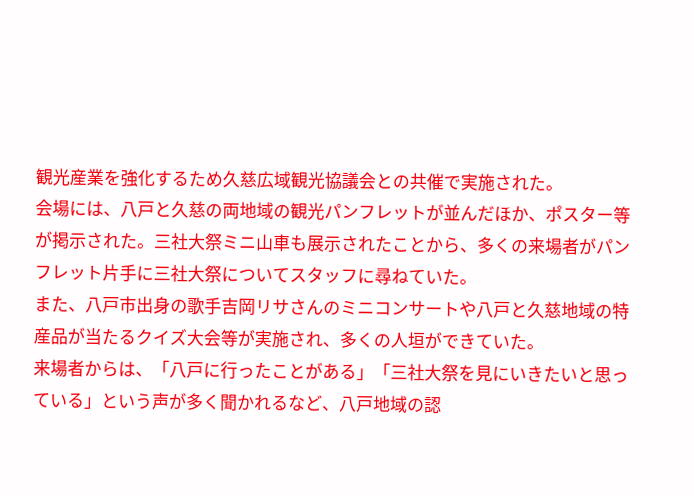観光産業を強化するため久慈広域観光協議会との共催で実施された。
会場には、八戸と久慈の両地域の観光パンフレットが並んだほか、ポスター等が掲示された。三社大祭ミニ山車も展示されたことから、多くの来場者がパンフレット片手に三社大祭についてスタッフに尋ねていた。
また、八戸市出身の歌手吉岡リサさんのミニコンサートや八戸と久慈地域の特産品が当たるクイズ大会等が実施され、多くの人垣ができていた。
来場者からは、「八戸に行ったことがある」「三社大祭を見にいきたいと思っている」という声が多く聞かれるなど、八戸地域の認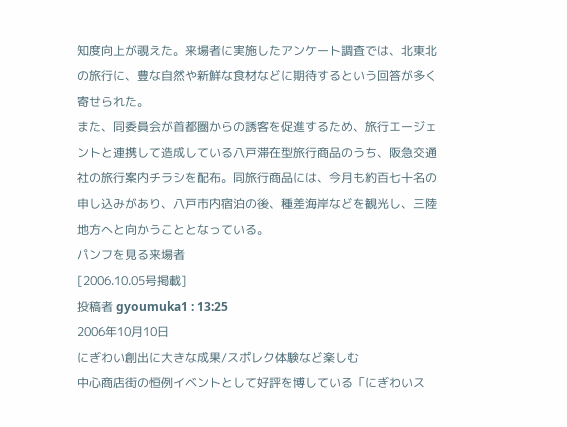知度向上が覗えた。来場者に実施したアンケート調査では、北東北の旅行に、豊な自然や新鮮な食材などに期待するという回答が多く寄せられた。
また、同委員会が首都圏からの誘客を促進するため、旅行エージェントと連携して造成している八戸滞在型旅行商品のうち、阪急交通社の旅行案内チラシを配布。同旅行商品には、今月も約百七十名の申し込みがあり、八戸市内宿泊の後、種差海岸などを観光し、三陸地方へと向かうこととなっている。
パンフを見る来場者
[2006.10.05号掲載]
投稿者 gyoumuka1 : 13:25
2006年10月10日
にぎわい創出に大きな成果/スポレク体験など楽しむ
中心商店街の恒例イベントとして好評を博している「にぎわいス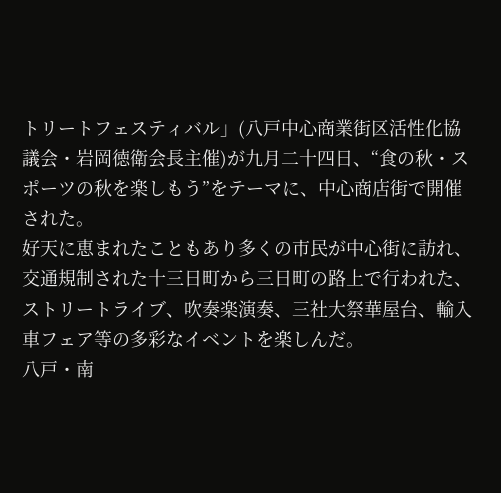トリートフェスティバル」(八戸中心商業街区活性化協議会・岩岡徳衛会長主催)が九月二十四日、“食の秋・スポーツの秋を楽しもう”をテーマに、中心商店街で開催された。
好天に恵まれたこともあり多くの市民が中心街に訪れ、交通規制された十三日町から三日町の路上で行われた、ストリートライブ、吹奏楽演奏、三社大祭華屋台、輸入車フェア等の多彩なイベントを楽しんだ。
八戸・南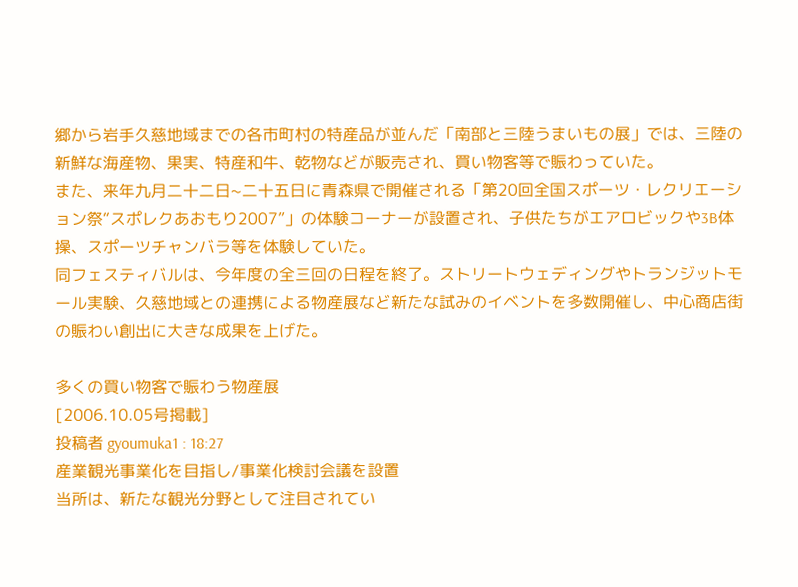郷から岩手久慈地域までの各市町村の特産品が並んだ「南部と三陸うまいもの展」では、三陸の新鮮な海産物、果実、特産和牛、乾物などが販売され、買い物客等で賑わっていた。
また、来年九月二十二日~二十五日に青森県で開催される「第20回全国スポーツ・レクリエーション祭“スポレクあおもり2007”」の体験コーナーが設置され、子供たちがエアロビックや3B体操、スポーツチャンバラ等を体験していた。
同フェスティバルは、今年度の全三回の日程を終了。ストリートウェディングやトランジットモール実験、久慈地域との連携による物産展など新たな試みのイベントを多数開催し、中心商店街の賑わい創出に大きな成果を上げた。

多くの買い物客で賑わう物産展
[2006.10.05号掲載]
投稿者 gyoumuka1 : 18:27
産業観光事業化を目指し/事業化検討会議を設置
当所は、新たな観光分野として注目されてい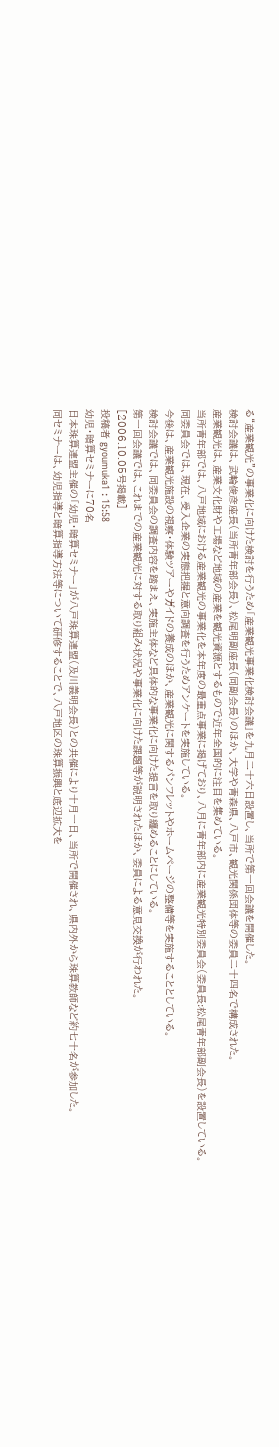る“産業観光”の事業化に向けた検討を行うため「産業観光事業化検討会議」を九月二十六日設置し、当所で第一回会議を開催した。
検討会議は、武輪俊彦座長(当所青年部会長)、松尾明副座長(同副会長)のほか、大学や青森県、八戸市、観光関係団体等の委員二十四名で構成された。
産業観光は、産業文化財や工場など地域の産業を観光資源とするもので近年全国的に注目を集めている。
当所青年部では、八戸地域における産業観光の事業化を本年度の最重点事業に掲げており、八月に青年部内に産業観光特別委員会(委員長:松尾青年部副会長)を設置している。
同委員会では、現在、受入企業の実態把握と意向調査を行うためアンケートを実施している。
今後は、産業観光施設の視察・体験ツアーやガイドの養成のほか、産業観光に関するパンフレットやホームページの整備等を実施することとしている。
検討会議では、同委員会の調査内容を踏まえ、実施主体など具体的な事業化に向けた提言を取り纏めることにしている。
第一回会議では、これまでの産業観光に対する取り組み状況や事業化に向けた課題等が説明されたほか、委員による意見交換が行われた。
[2006.10.05号掲載]
投稿者 gyoumuka1 : 15:58
幼児・暗算セミナーに70名
日本珠算連盟主催の「幼児・暗算セミナー」が八戸珠算連盟(及川義明会長)との共催により十月一日、当所で開催され、県内外から珠算教師など約七十名が参加した。
同セミナーは、幼児指導と暗算指導方法等について研修することで、八戸地区の珠算振興と底辺拡大を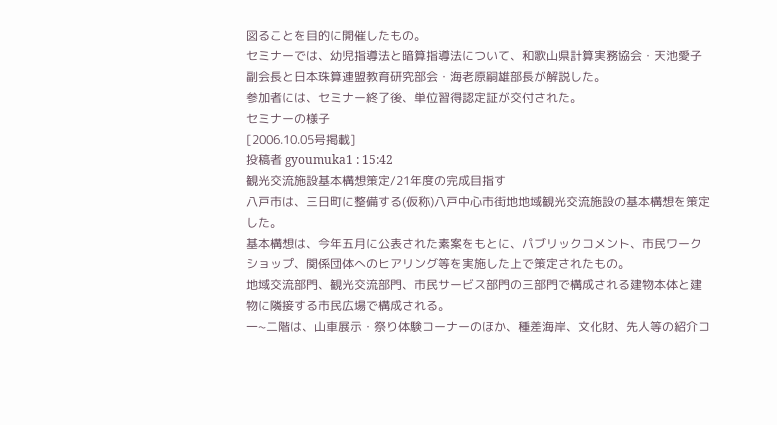図ることを目的に開催したもの。
セミナーでは、幼児指導法と暗算指導法について、和歌山県計算実務協会・天池愛子副会長と日本珠算連盟教育研究部会・海老原嗣雄部長が解説した。
参加者には、セミナー終了後、単位習得認定証が交付された。
セミナーの様子
[2006.10.05号掲載]
投稿者 gyoumuka1 : 15:42
観光交流施設基本構想策定/21年度の完成目指す
八戸市は、三日町に整備する(仮称)八戸中心市街地地域観光交流施設の基本構想を策定した。
基本構想は、今年五月に公表された素案をもとに、パブリックコメント、市民ワークショップ、関係団体へのヒアリング等を実施した上で策定されたもの。
地域交流部門、観光交流部門、市民サービス部門の三部門で構成される建物本体と建物に隣接する市民広場で構成される。
一~二階は、山車展示・祭り体験コーナーのほか、種差海岸、文化財、先人等の紹介コ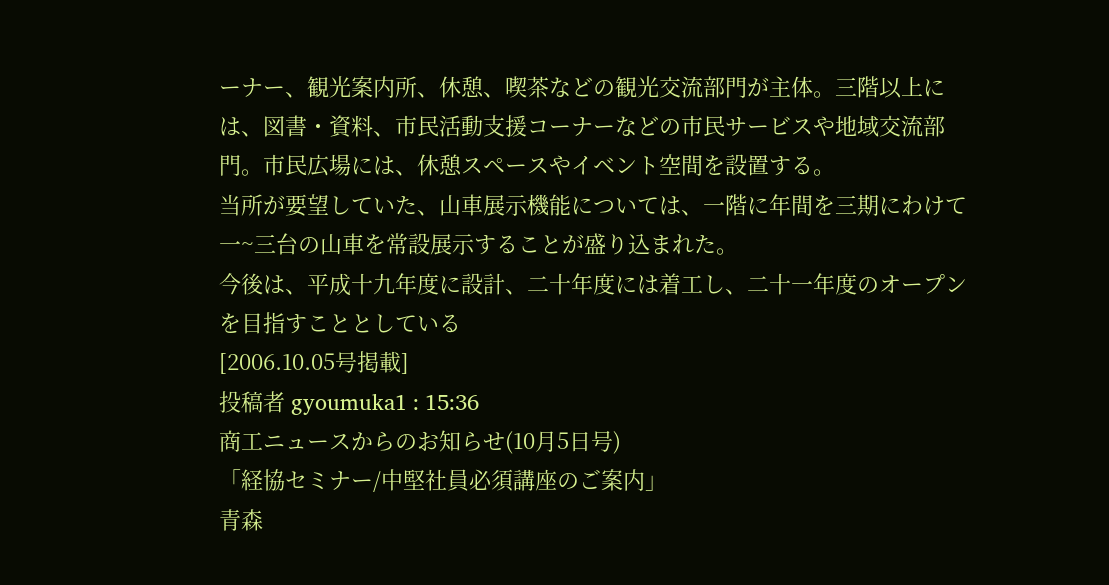ーナー、観光案内所、休憩、喫茶などの観光交流部門が主体。三階以上には、図書・資料、市民活動支援コーナーなどの市民サービスや地域交流部門。市民広場には、休憩スペースやイベント空間を設置する。
当所が要望していた、山車展示機能については、一階に年間を三期にわけて一~三台の山車を常設展示することが盛り込まれた。
今後は、平成十九年度に設計、二十年度には着工し、二十一年度のオープンを目指すこととしている
[2006.10.05号掲載]
投稿者 gyoumuka1 : 15:36
商工ニュースからのお知らせ(10月5日号)
「経協セミナー/中堅社員必須講座のご案内」
青森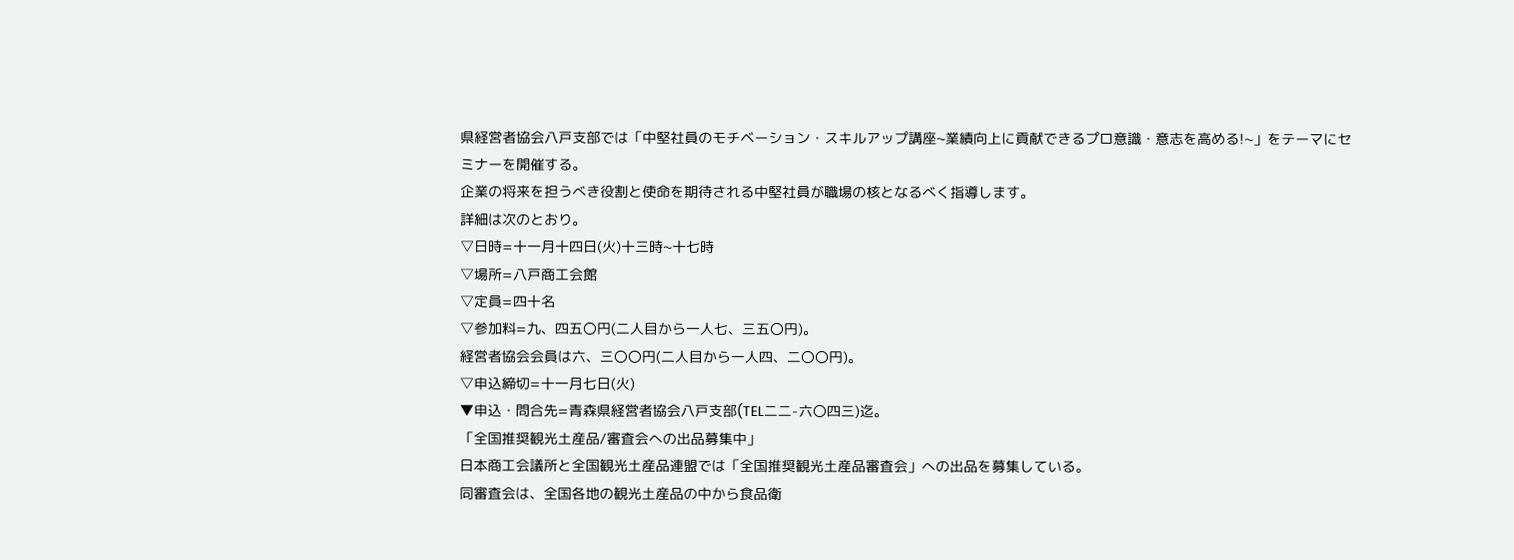県経営者協会八戸支部では「中堅社員のモチベーション・スキルアップ講座~業績向上に貢献できるプロ意識・意志を高める!~」をテーマにセミナーを開催する。
企業の将来を担うべき役割と使命を期待される中堅社員が職場の核となるべく指導します。
詳細は次のとおり。
▽日時=十一月十四日(火)十三時~十七時
▽場所=八戸商工会館
▽定員=四十名
▽参加料=九、四五〇円(二人目から一人七、三五〇円)。
経営者協会会員は六、三〇〇円(二人目から一人四、二〇〇円)。
▽申込締切=十一月七日(火)
▼申込・問合先=青森県経営者協会八戸支部(TEL二二-六〇四三)迄。
「全国推奨観光土産品/審査会への出品募集中」
日本商工会議所と全国観光土産品連盟では「全国推奨観光土産品審査会」への出品を募集している。
同審査会は、全国各地の観光土産品の中から食品衛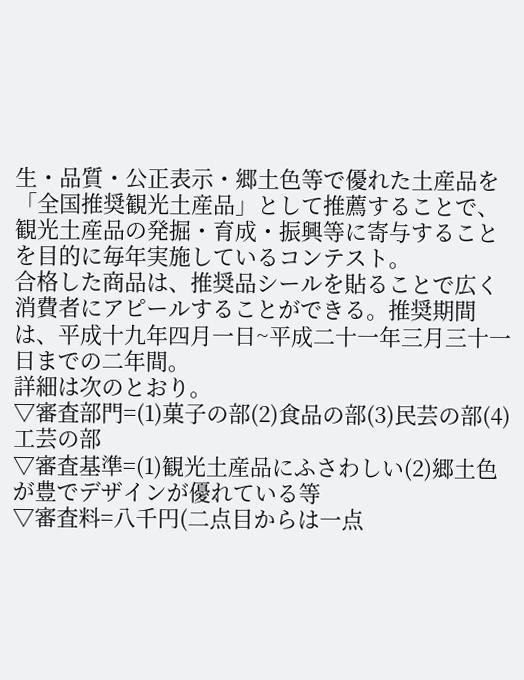生・品質・公正表示・郷土色等で優れた土産品を「全国推奨観光土産品」として推薦することで、観光土産品の発掘・育成・振興等に寄与することを目的に毎年実施しているコンテスト。
合格した商品は、推奨品シールを貼ることで広く消費者にアピールすることができる。推奨期間は、平成十九年四月一日~平成二十一年三月三十一日までの二年間。
詳細は次のとおり。
▽審査部門=(1)菓子の部(2)食品の部(3)民芸の部(4)工芸の部
▽審査基準=(1)観光土産品にふさわしい(2)郷土色が豊でデザインが優れている等
▽審査料=八千円(二点目からは一点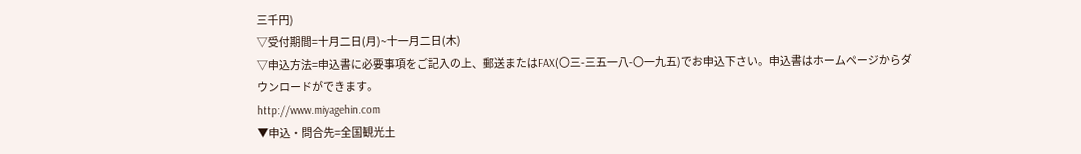三千円)
▽受付期間=十月二日(月)~十一月二日(木)
▽申込方法=申込書に必要事項をご記入の上、郵送またはFAX(〇三-三五一八-〇一九五)でお申込下さい。申込書はホームページからダウンロードができます。
http://www.miyagehin.com
▼申込・問合先=全国観光土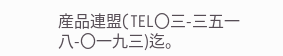産品連盟(TEL〇三-三五一八-〇一九三)迄。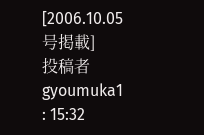[2006.10.05号掲載]
投稿者 gyoumuka1 : 15:32